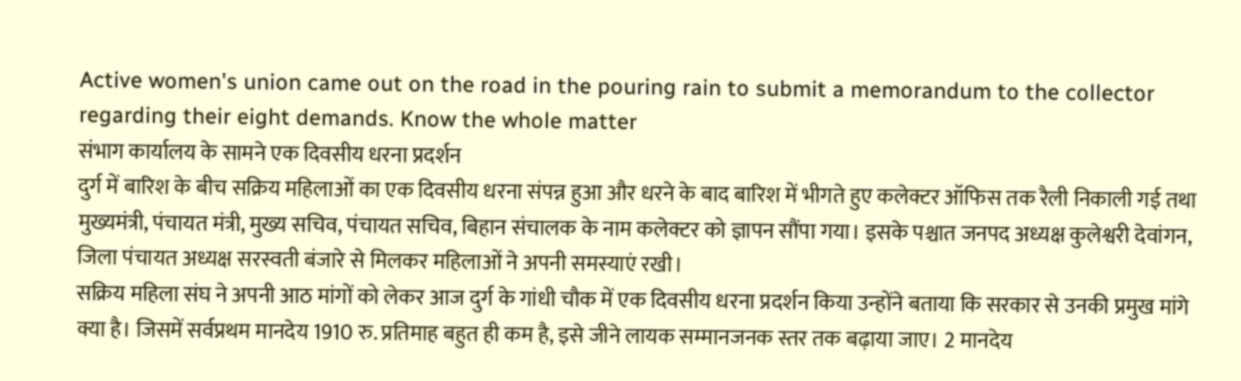Active women's union came out on the road in the pouring rain to submit a memorandum to the collector regarding their eight demands. Know the whole matter
संभाग कार्यालय के सामने एक दिवसीय धरना प्रदर्शन
दुर्ग में बारिश के बीच सक्रिय महिलाओं का एक दिवसीय धरना संपन्न हुआ और धरने के बाद बारिश में भीगते हुए कलेक्टर ऑफिस तक रैली निकाली गई तथा मुख्यमंत्री, पंचायत मंत्री, मुख्य सचिव, पंचायत सचिव, बिहान संचालक के नाम कलेक्टर को ज्ञापन सौंपा गया। इसके पश्चात जनपद अध्यक्ष कुलेश्वरी देवांगन, जिला पंचायत अध्यक्ष सरस्वती बंजारे से मिलकर महिलाओं ने अपनी समस्याएं रखी।
सक्रिय महिला संघ ने अपनी आठ मांगों को लेकर आज दुर्ग के गांधी चौक में एक दिवसीय धरना प्रदर्शन किया उन्होंने बताया कि सरकार से उनकी प्रमुख मांगे क्या है। जिसमें सर्वप्रथम मानदेय 1910 रु. प्रतिमाह बहुत ही कम है, इसे जीने लायक सम्मानजनक स्तर तक बढ़ाया जाए। 2 मानदेय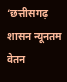‘छत्तीसगढ़ शासन न्यूनतम वेतन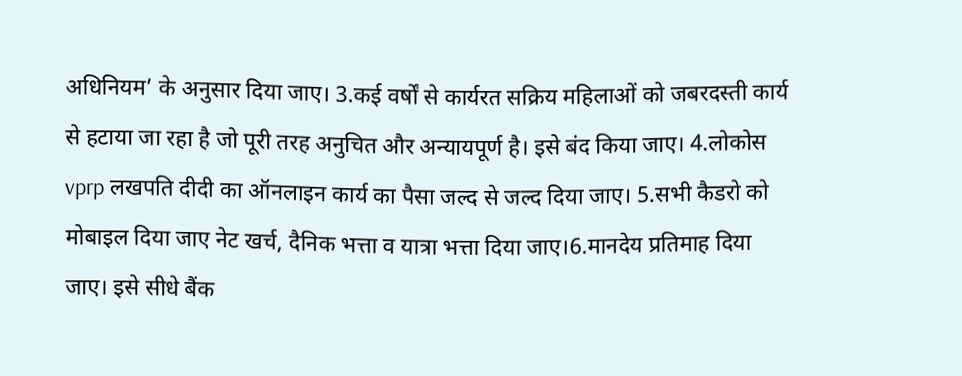अधिनियम’ के अनुसार दिया जाए। 3.कई वर्षों से कार्यरत सक्रिय महिलाओं को जबरदस्ती कार्य से हटाया जा रहा है जो पूरी तरह अनुचित और अन्यायपूर्ण है। इसे बंद किया जाए। 4.लोकोस vprp लखपति दीदी का ऑनलाइन कार्य का पैसा जल्द से जल्द दिया जाए। 5.सभी कैडरो को मोबाइल दिया जाए नेट खर्च, दैनिक भत्ता व यात्रा भत्ता दिया जाए।6.मानदेय प्रतिमाह दिया जाए। इसे सीधे बैंक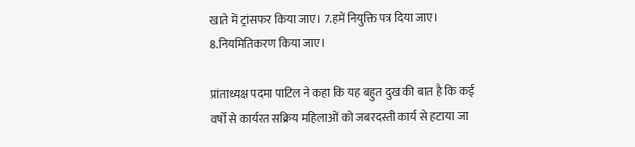खाते में ट्रांसफर किया जाए। 7.हमें नियुक्ति पत्र दिया जाए। 8.नियमितिकरण किया जाए।

प्रांताध्यक्ष पदमा पाटिल ने कहा कि यह बहुत दुख की बात है कि कई वर्षों से कार्यरत सक्रिय महिलाओं को जबरदस्ती कार्य से हटाया जा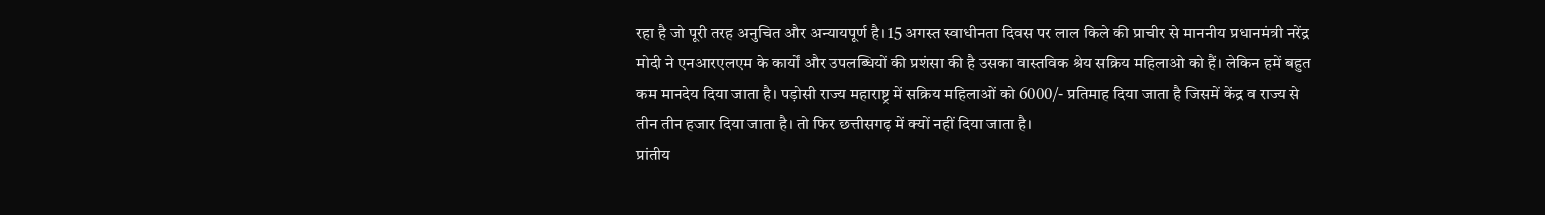रहा है जो पूरी तरह अनुचित और अन्यायपूर्ण है। 15 अगस्त स्वाधीनता दिवस पर लाल किले की प्राचीर से माननीय प्रधानमंत्री नरेंद्र मोदी ने एनआरएलएम के कार्यों और उपलब्धियों की प्रशंसा की है उसका वास्तविक श्रेय सक्रिय महिलाओ को हैं। लेकिन हमें बहुत कम मानदेय दिया जाता है। पड़ोसी राज्य महाराष्ट्र में सक्रिय महिलाओं को 6000/- प्रतिमाह दिया जाता है जिसमें केंद्र व राज्य से तीन तीन हजार दिया जाता है। तो फिर छत्तीसगढ़ में क्यों नहीं दिया जाता है।
प्रांतीय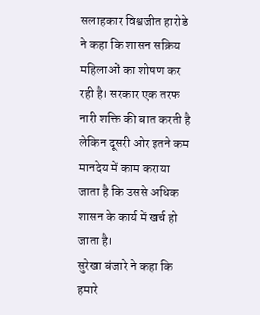सलाहकार विश्वजीत हारोडे ने कहा कि शासन सक्रिय महिलाओं का शोषण कर रही है। सरकार एक तरफ नारी शक्ति की बात करती है लेकिन दूसरी ओर इतने कम मानदेय में काम कराया जाता है कि उससे अधिक शासन के कार्य में खर्च हो जाता है।
सुरेखा बंजारे ने कहा कि हमारे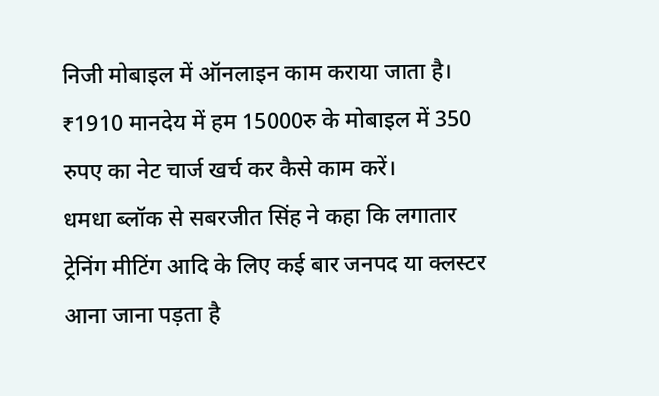निजी मोबाइल में ऑनलाइन काम कराया जाता है। ₹1910 मानदेय में हम 15000रु के मोबाइल में 350 रुपए का नेट चार्ज खर्च कर कैसे काम करें।
धमधा ब्लॉक से सबरजीत सिंह ने कहा कि लगातार ट्रेनिंग मीटिंग आदि के लिए कई बार जनपद या क्लस्टर आना जाना पड़ता है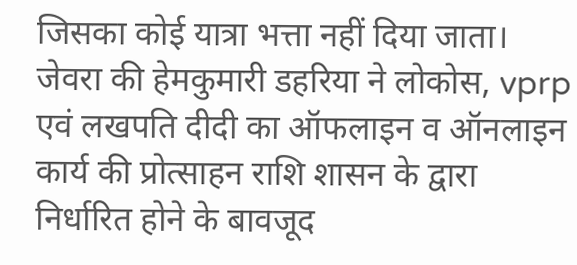जिसका कोई यात्रा भत्ता नहीं दिया जाता।
जेवरा की हेमकुमारी डहरिया ने लोकोस, vprp एवं लखपति दीदी का ऑफलाइन व ऑनलाइन कार्य की प्रोत्साहन राशि शासन के द्वारा निर्धारित होने के बावजूद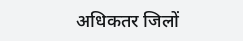अधिकतर जिलों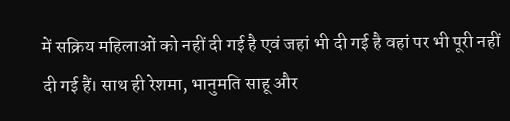में सक्रिय महिलाओं को नहीं दी गई है एवं जहां भी दी गई है वहां पर भी पूरी नहीं दी गई हैं। साथ ही रेशमा, भानुमति साहू और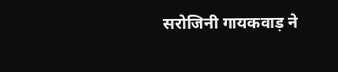सरोजिनी गायकवाड़ ने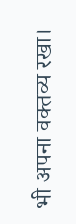भी अपना वक्तव्य रखा।